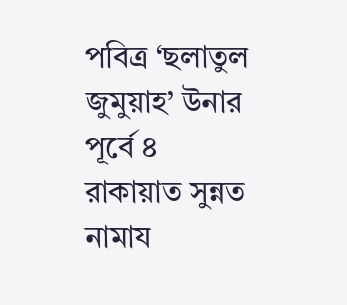পবিত্র ‘ছলাতুল জুমুয়াহ’ উনার পূর্বে ৪ রাকায়াত সুন্নত নামায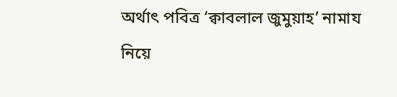অর্থাৎ পবিত্র ‘ক্বাবলাল জুমুয়াহ’ নামায নিয়ে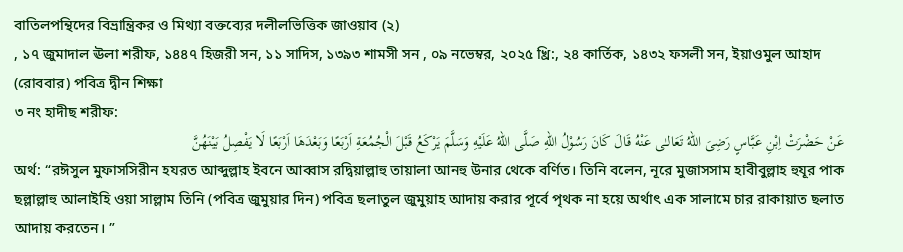বাতিলপন্থিদের বিভ্রান্ত্রিকর ও মিথ্যা বক্তব্যের দলীলভিত্তিক জাওয়াব (২)
, ১৭ জুমাদাল ঊলা শরীফ, ১৪৪৭ হিজরী সন, ১১ সাদিস, ১৩৯৩ শামসী সন , ০৯ নভেম্বর, ২০২৫ খ্রি:, ২৪ কার্তিক, ১৪৩২ ফসলী সন, ইয়াওমুল আহাদ (রোববার) পবিত্র দ্বীন শিক্ষা
৩ নং হাদীছ শরীফ:
عَنْ حَضْرَتْ اِبْنِ عَبَّاسٍ رَضِىَ اللهُ تَعَالـٰى عَنْهُ قَالَ كَانَ رَسُوْلُ اللهِ صَلَّى اللهُ عَلَيْهِ وَسَلَّمَ يَرْكَعُ قَبْلَ الْجُمُعَةِ اَرْبَعًا وَبَعْدَهَا اَرْبَعًا لَا يَفْصِلُ بَيْنَهُنَّ
অর্থ: “রঈসুল মুফাসসিরীন হযরত আব্দুল্লাহ ইবনে আব্বাস রদ্বিয়াল্লাহু তায়ালা আনহু উনার থেকে বর্ণিত। তিনি বলেন, নূরে মুজাসসাম হাবীবুল্লাহ হুযূর পাক ছল্লাল্লাহু আলাইহি ওয়া সাল্লাম তিনি (পবিত্র জুমুয়ার দিন) পবিত্র ছলাতুল জুমুয়াহ আদায় করার পূর্বে পৃথক না হয়ে অর্থাৎ এক সালামে চার রাকায়াত ছলাত আদায় করতেন। ”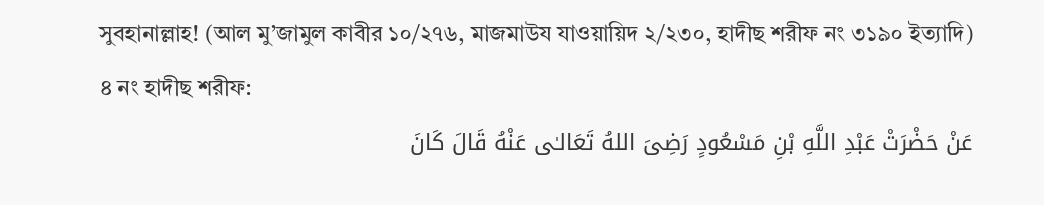সুবহানাল্লাহ! (আল মু’জামুল কাবীর ১০/২৭৬, মাজমাউয যাওয়ায়িদ ২/২৩০, হাদীছ শরীফ নং ৩১৯০ ইত্যাদি)
৪ নং হাদীছ শরীফ:
عَنْ حَضْرَتْ عَبْدِ اللَّهِ بْنِ مَسْعُودٍ رَضِىَ اللهُ تَعَالـٰى عَنْهُ قَالَ كَانَ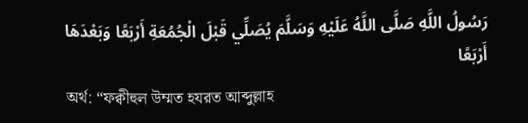رَسُولُ اللَّهِ صَلَّى اللَّهُ عَلَيْهِ وَسَلَّمَ يُصَلِّي قَبْلَ الْجُمُعَةِ أَرْبَعًا وَبَعْدَهَا أَرْبَعًا
অর্থ: “ফক্বীহুল উম্মত হযরত আব্দুল্লাহ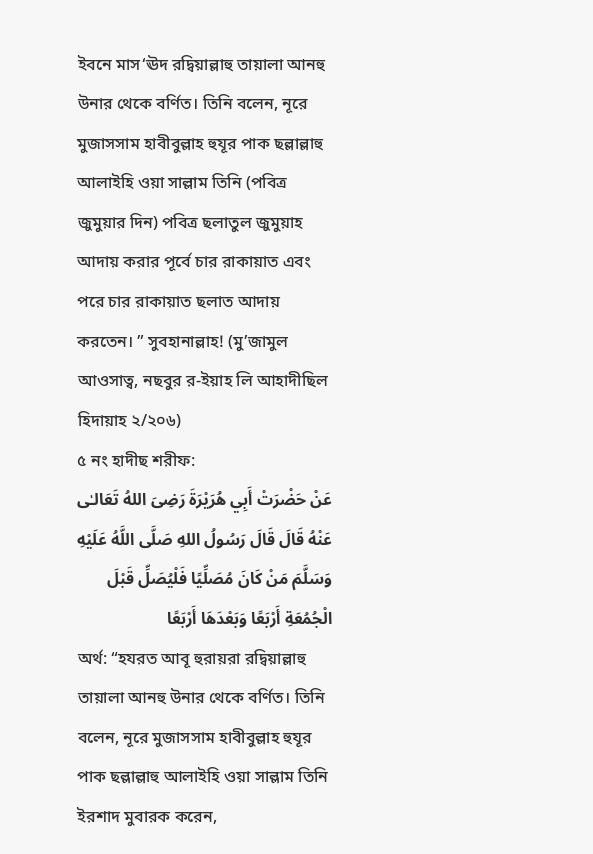ইবনে মাস‘ঊদ রদ্বিয়াল্লাহু তায়ালা আনহু উনার থেকে বর্ণিত। তিনি বলেন, নূরে মুজাসসাম হাবীবুল্লাহ হুযূর পাক ছল্লাল্লাহু আলাইহি ওয়া সাল্লাম তিনি (পবিত্র জুমুয়ার দিন) পবিত্র ছলাতুল জুমুয়াহ আদায় করার পূর্বে চার রাকায়াত এবং পরে চার রাকায়াত ছলাত আদায় করতেন। ” সুবহানাল্লাহ! (মু’জামুল আওসাত্ব, নছবুর র-ইয়াহ লি আহাদীছিল হিদায়াহ ২/২০৬)
৫ নং হাদীছ শরীফ:
عَنْ حَضْرَتْ أَبِي هُرَيْرَةَ رَضِىَ اللهُ تَعَالـٰى عَنْهُ قَالَ قَالَ رَسُولُ اللهِ صَلَّى اللَّهُ عَلَيْهِ وَسَلَّمَ مَنْ كَانَ مُصَلِّيًا فَلْيُصَلِّ قَبْلَ الْجُمُعَةِ أَرْبَعًا وَبَعْدَهَا أَرْبَعًا
অর্থ: “হযরত আবূ হুরায়রা রদ্বিয়াল্লাহু তায়ালা আনহু উনার থেকে বর্ণিত। তিনি বলেন, নূরে মুজাসসাম হাবীবুল্লাহ হুযূর পাক ছল্লাল্লাহু আলাইহি ওয়া সাল্লাম তিনি ইরশাদ মুবারক করেন,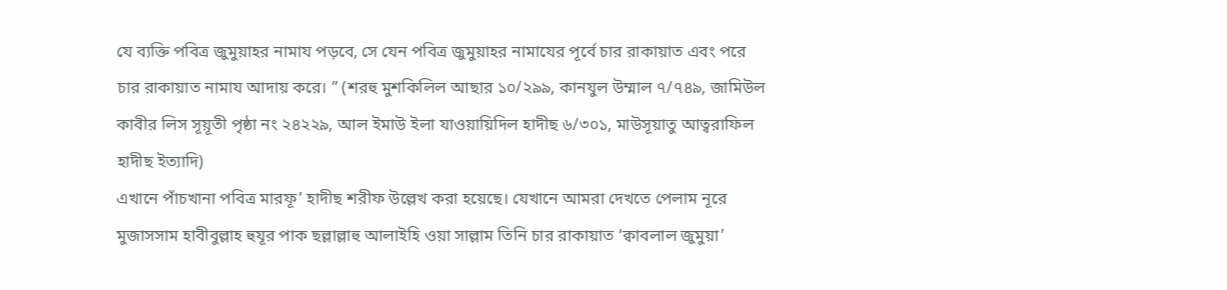যে ব্যক্তি পবিত্র জুমুয়াহর নামায পড়বে, সে যেন পবিত্র জুমুয়াহর নামাযের পূর্বে চার রাকায়াত এবং পরে চার রাকায়াত নামায আদায় করে। ” (শরহু মুশকিলিল আছার ১০/২৯৯, কানযুল উম্মাল ৭/৭৪৯, জামিউল কাবীর লিস সূয়ূতী পৃষ্ঠা নং ২৪২২৯, আল ইমাউ ইলা যাওয়ায়িদিল হাদীছ ৬/৩০১, মাউসূয়াতু আত্বরাফিল হাদীছ ইত্যাদি)
এখানে পাঁচখানা পবিত্র মারফূ’ হাদীছ শরীফ উল্লেখ করা হয়েছে। যেখানে আমরা দেখতে পেলাম নূরে মুজাসসাম হাবীবুল্লাহ হুযূর পাক ছল্লাল্লাহু আলাইহি ওয়া সাল্লাম তিনি চার রাকায়াত ‘ক্বাবলাল জুমুয়া’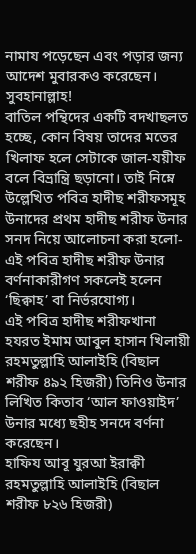নামায পড়েছেন এবং পড়ার জন্য আদেশ মুবারকও করেছেন। সুবহানাল্লাহ!
বাতিল পন্থিদের একটি বদখাছলত হচ্ছে, কোন বিষয় তাদের মতের খিলাফ হলে সেটাকে জাল-যয়ীফ বলে বিভ্রান্ত্রি ছড়ানো। তাই নিম্নে উল্লেখিত পবিত্র হাদীছ শরীফসমূহ উনাদের প্রথম হাদীছ শরীফ উনার সনদ নিয়ে আলোচনা করা হলো-
এই পবিত্র হাদীছ শরীফ উনার বর্ণনাকারীগণ সকলেই হলেন ‘ছিক্বাহ’ বা নির্ভরযোগ্য।
এই পবিত্র হাদীছ শরীফখানা হযরত ইমাম আবুল হাসান খিলায়ী রহমতুল্লাহি আলাইহি (বিছাল শরীফ ৪৯২ হিজরী) তিনিও উনার লিখিত কিতাব ‘আল ফাওয়াইদ’ উনার মধ্যে ছহীহ সনদে বর্ণনা করেছেন।
হাফিয আবূ যুরআ ইরাক্বী রহমতুল্লাহি আলাইহি (বিছাল শরীফ ৮২৬ হিজরী)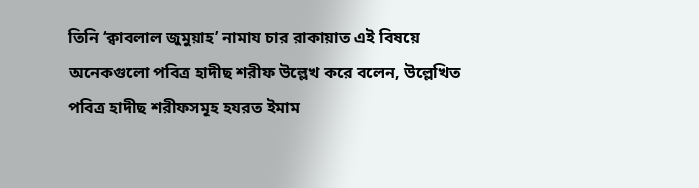তিনি ‘ক্বাবলাল জুমুয়াহ’ নামায চার রাকায়াত এই বিষয়ে অনেকগুলো পবিত্র হাদীছ শরীফ উল্লেখ করে বলেন, উল্লেখিত পবিত্র হাদীছ শরীফসমূহ হযরত ইমাম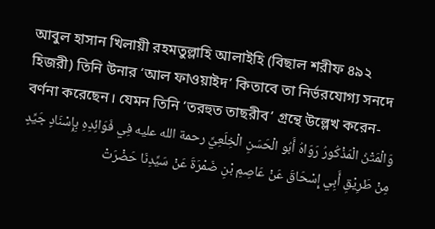আবুল হাসান খিলায়ী রহমতুল্লাহি আলাইহি (বিছাল শরীফ ৪৯২ হিজরী) তিনি উনার ‘আল ফাওয়াইদ’ কিতাবে তা নির্ভরযোগ্য সনদে বর্ণনা করেছেন। যেমন তিনি ‘তরহুত তাছরীব’ গ্রন্থে উল্লেখ করেন-
وَالْمَتْنُ الْمَذْكُورُ رَوَاهُ أَبُو الْحَسَنِ الْخِلَعِيِّ رحمة الله عليه فِي فَوَائِدِهِ بِإِسْنَادٍ جَيِّدٍ مِنْ طَرِيْقِ أَبِي إِسْحَاقَ عَنْ عَاصِمِ بْنِ ضَمْرَةَ عَنْ سَيِّدِنَا حَضْرَتْ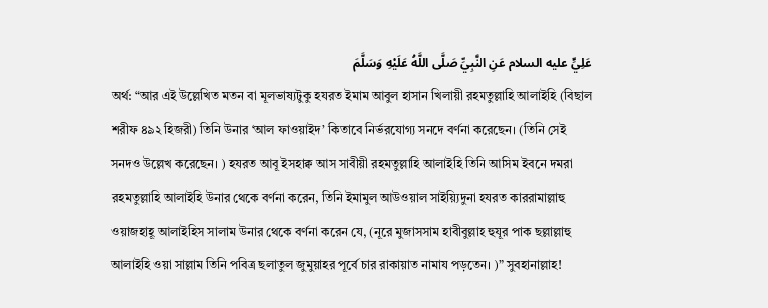عَلِيٍّ عليه السلام عَنِ النَّبِيِّ صَلَّى اللَّهُ عَلَيْهِ وَسَلَّمَ
অর্থ: “আর এই উল্লেখিত মতন বা মূলভাষ্যটুকু হযরত ইমাম আবুল হাসান খিলায়ী রহমতুল্লাহি আলাইহি (বিছাল শরীফ ৪৯২ হিজরী) তিনি উনার ‘আল ফাওয়াইদ’ কিতাবে নির্ভরযোগ্য সনদে বর্ণনা করেছেন। (তিনি সেই সনদও উল্লেখ করেছেন। ) হযরত আবূ ইসহাক্ব আস সাবীয়ী রহমতুল্লাহি আলাইহি তিনি আসিম ইবনে দমরা রহমতুল্লাহি আলাইহি উনার থেকে বর্ণনা করেন, তিনি ইমামুল আউওয়াল সাইয়্যিদুনা হযরত কাররামাল্লাহু ওয়াজহাহূ আলাইহিস সালাম উনার থেকে বর্ণনা করেন যে, (নূরে মুজাসসাম হাবীবুল্লাহ হুযূর পাক ছল্লাল্লাহু আলাইহি ওয়া সাল্লাম তিনি পবিত্র ছলাতুল জুমুয়াহর পূর্বে চার রাকায়াত নামায পড়তেন। )” সুবহানাল্লাহ!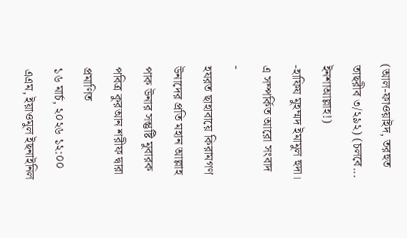(আল-ফাওয়াইদ, তরহুত তাছরীব ৩/২৯২) (চলবে... ইনশাআল্লাহ!)
-হাফিয মুহম্মদ ইমামুল হুদা।
এ সম্পর্কিত আরো সংবাদ
-
হযরত ছাহাবায়ে কিরামগণ উনাদের প্রতি মহান আল্লাহ পাক উনার সন্তুষ্টি মুবারক পবিত্র কুরআন শরীফ দ্বারা প্রমাণিত
১৬ মার্চ, ২০২৬ ১২:০০ এএম, ইয়াওমুল ইছনাইনিল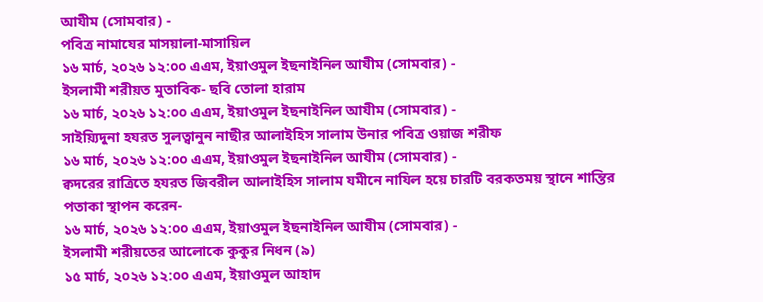আযীম (সোমবার) -
পবিত্র নামাযের মাসয়ালা-মাসায়িল
১৬ মার্চ, ২০২৬ ১২:০০ এএম, ইয়াওমুল ইছনাইনিল আযীম (সোমবার) -
ইসলামী শরীয়ত মুতাবিক- ছবি তোলা হারাম
১৬ মার্চ, ২০২৬ ১২:০০ এএম, ইয়াওমুল ইছনাইনিল আযীম (সোমবার) -
সাইয়্যিদুনা হযরত সুলত্বানুন নাছীর আলাইহিস সালাম উনার পবিত্র ওয়াজ শরীফ
১৬ মার্চ, ২০২৬ ১২:০০ এএম, ইয়াওমুল ইছনাইনিল আযীম (সোমবার) -
ক্বদরের রাত্রিতে হযরত জিবরীল আলাইহিস সালাম যমীনে নাযিল হয়ে চারটি বরকতময় স্থানে শান্তির পতাকা স্থাপন করেন-
১৬ মার্চ, ২০২৬ ১২:০০ এএম, ইয়াওমুল ইছনাইনিল আযীম (সোমবার) -
ইসলামী শরীয়তের আলোকে কুকুর নিধন (৯)
১৫ মার্চ, ২০২৬ ১২:০০ এএম, ইয়াওমুল আহাদ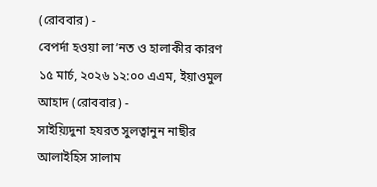(রোববার) -
বেপর্দা হওয়া লা’নত ও হালাকীর কারণ
১৫ মার্চ, ২০২৬ ১২:০০ এএম, ইয়াওমুল আহাদ (রোববার) -
সাইয়্যিদুনা হযরত সুলত্বানুন নাছীর আলাইহিস সালাম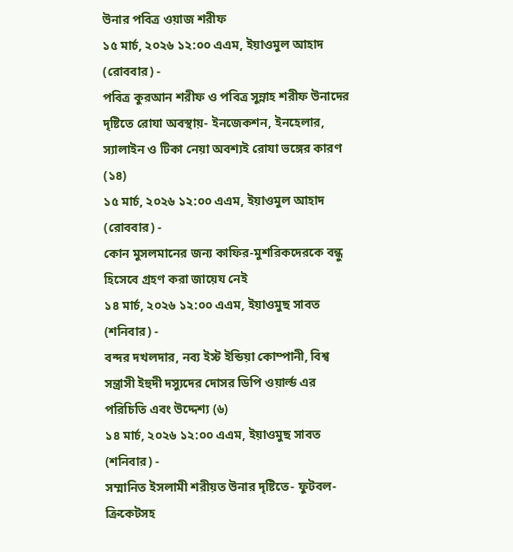উনার পবিত্র ওয়াজ শরীফ
১৫ মার্চ, ২০২৬ ১২:০০ এএম, ইয়াওমুল আহাদ (রোববার) -
পবিত্র কুরআন শরীফ ও পবিত্র সুন্নাহ শরীফ উনাদের দৃষ্টিতে রোযা অবস্থায়- ইনজেকশন, ইনহেলার, স্যালাইন ও টিকা নেয়া অবশ্যই রোযা ভঙ্গের কারণ (১৪)
১৫ মার্চ, ২০২৬ ১২:০০ এএম, ইয়াওমুল আহাদ (রোববার) -
কোন মুসলমানের জন্য কাফির-মুশরিকদেরকে বন্ধু হিসেবে গ্রহণ করা জায়েয নেই
১৪ মার্চ, ২০২৬ ১২:০০ এএম, ইয়াওমুছ সাবত (শনিবার) -
বন্দর দখলদার, নব্য ইস্ট ইন্ডিয়া কোম্পানী, বিশ্ব সন্ত্রাসী ইহুদী দস্যুদের দোসর ডিপি ওয়ার্ল্ড এর পরিচিতি এবং উদ্দেশ্য (৬)
১৪ মার্চ, ২০২৬ ১২:০০ এএম, ইয়াওমুছ সাবত (শনিবার) -
সম্মানিত ইসলামী শরীয়ত উনার দৃষ্টিতে- ফুটবল-ক্রিকেটসহ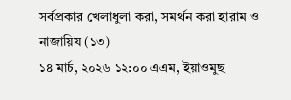সর্বপ্রকার খেলাধুলা করা, সমর্থন করা হারাম ও নাজায়িয (১৩)
১৪ মার্চ, ২০২৬ ১২:০০ এএম, ইয়াওমুছ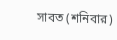সাবত (শনিবার)